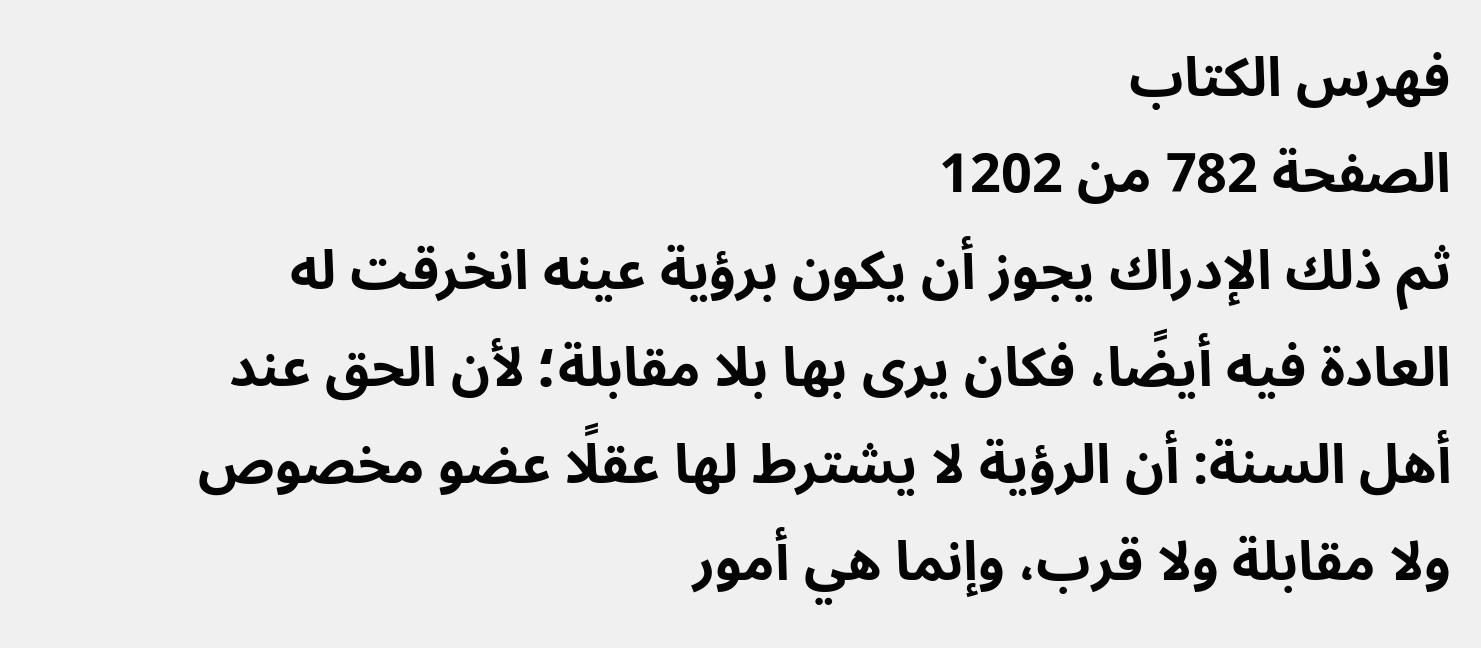فهرس الكتاب
الصفحة 782 من 1202
ثم ذلك الإدراك يجوز أن يكون برؤية عينه انخرقت له العادة فيه أيضًا، فكان يرى بها بلا مقابلة؛ لأن الحق عند أهل السنة: أن الرؤية لا يشترط لها عقلًا عضو مخصوص ولا مقابلة ولا قرب، وإنما هي أمور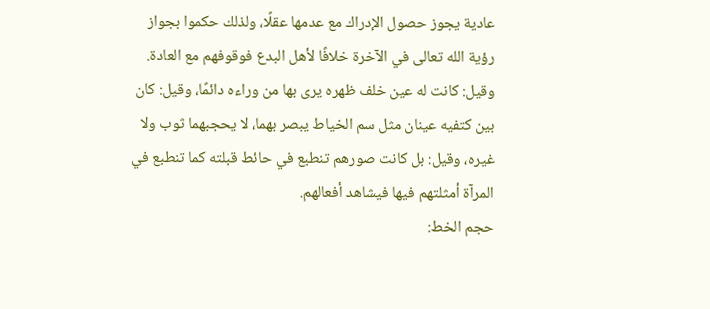عادية يجوز حصول الإدراك مع عدمها عقلًا، ولذلك حكموا بجواز رؤية الله تعالى في الآخرة خلافًا لأهل البدع فوقوفهم مع العادة. وقيل: كانت له عين خلف ظهره يرى بها من وراءه دائمًا، وقيل: كان بين كتفيه عينان مثل سم الخياط يبصر بهما، لا يحجبهما ثوب ولا غيره، وقيل: بل كانت صورهم تنطبع في حائط قبلته كما تنطبع في المرآة أمثلتهم فيها فيشاهد أفعالهم.
حجم الخط: